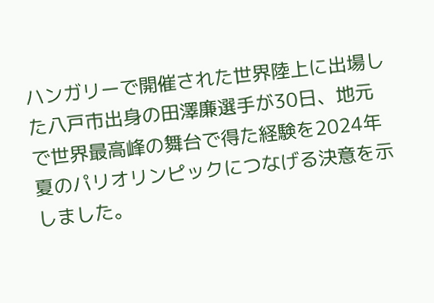ハンガリーで開催された世界陸上に出場した八戸市出身の田澤廉選手が30日、地元で世界最高峰の舞台で得た経験を2024年夏のパリオリンピックにつなげる決意を示しました。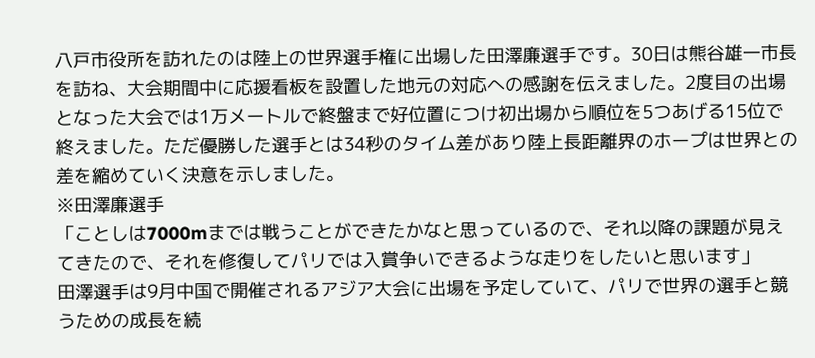八戸市役所を訪れたのは陸上の世界選手権に出場した田澤廉選手です。30日は熊谷雄一市長を訪ね、大会期間中に応援看板を設置した地元の対応への感謝を伝えました。2度目の出場となった大会では1万メートルで終盤まで好位置につけ初出場から順位を5つあげる15位で終えました。ただ優勝した選手とは34秒のタイム差があり陸上長距離界のホープは世界との差を縮めていく決意を示しました。
※田澤廉選手
「ことしは7000mまでは戦うことができたかなと思っているので、それ以降の課題が見えてきたので、それを修復してパリでは入賞争いできるような走りをしたいと思います」
田澤選手は9月中国で開催されるアジア大会に出場を予定していて、パリで世界の選手と競うための成長を続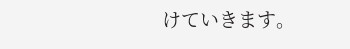けていきます。